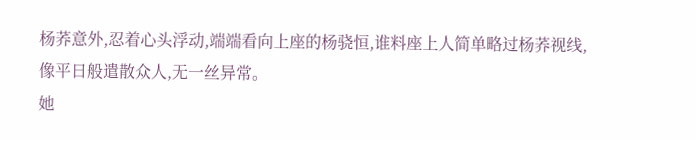杨荞意外,忍着心头浮动,端端看向上座的杨骁恒,谁料座上人简单略过杨荞视线,像平日般遣散众人,无一丝异常。
她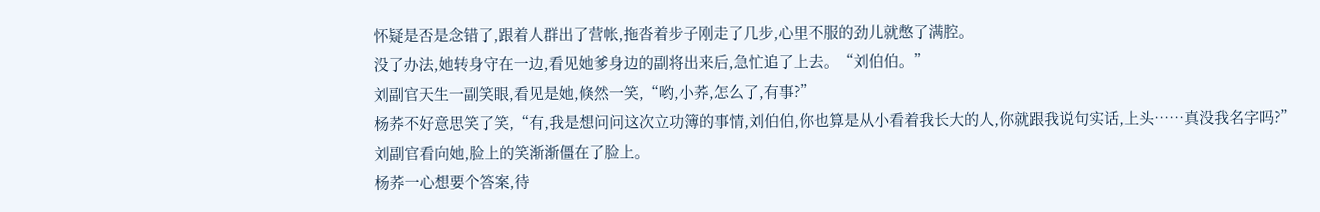怀疑是否是念错了,跟着人群出了营帐,拖沓着步子刚走了几步,心里不服的劲儿就憋了满腔。
没了办法,她转身守在一边,看见她爹身边的副将出来后,急忙追了上去。“刘伯伯。”
刘副官天生一副笑眼,看见是她,倏然一笑,“哟,小荞,怎么了,有事?”
杨荞不好意思笑了笑,“有,我是想问问这次立功簿的事情,刘伯伯,你也算是从小看着我长大的人,你就跟我说句实话,上头……真没我名字吗?”
刘副官看向她,脸上的笑渐渐僵在了脸上。
杨荞一心想要个答案,待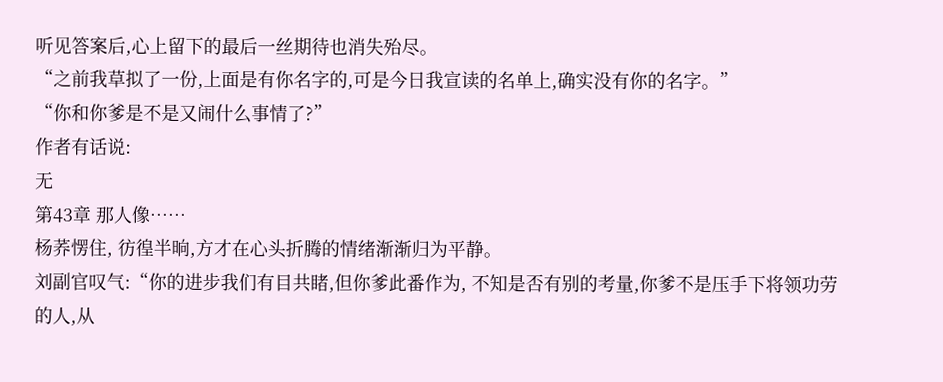听见答案后,心上留下的最后一丝期待也消失殆尽。
“之前我草拟了一份,上面是有你名字的,可是今日我宣读的名单上,确实没有你的名字。”
“你和你爹是不是又闹什么事情了?”
作者有话说:
无
第43章 那人像……
杨荞愣住, 彷徨半晌,方才在心头折腾的情绪渐渐归为平静。
刘副官叹气:“你的进步我们有目共睹,但你爹此番作为, 不知是否有别的考量,你爹不是压手下将领功劳的人,从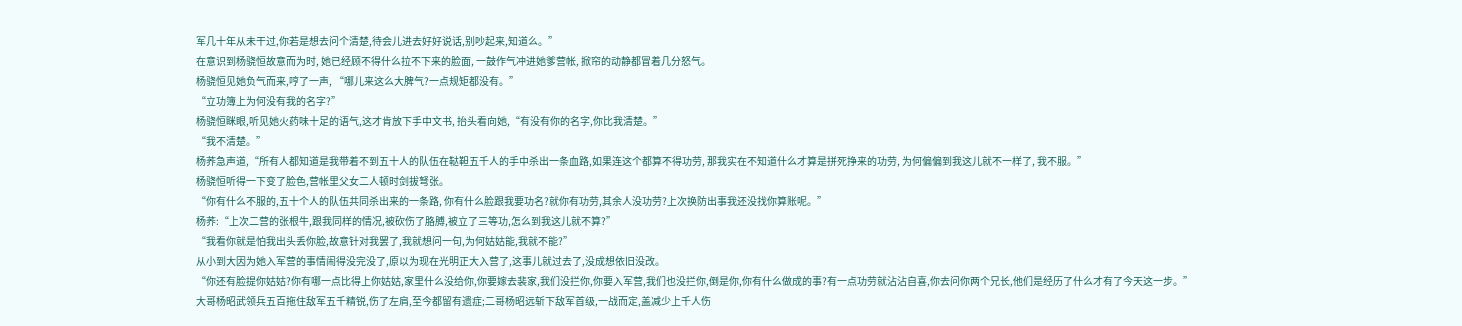军几十年从未干过,你若是想去问个清楚,待会儿进去好好说话,别吵起来,知道么。”
在意识到杨骁恒故意而为时, 她已经顾不得什么拉不下来的脸面, 一鼓作气冲进她爹营帐, 掀帘的动静都冒着几分怒气。
杨骁恒见她负气而来,哼了一声, “哪儿来这么大脾气?一点规矩都没有。”
“立功簿上为何没有我的名字?”
杨骁恒眯眼,听见她火药味十足的语气,这才肯放下手中文书, 抬头看向她,“有没有你的名字,你比我清楚。”
“我不清楚。”
杨荞急声道,“所有人都知道是我带着不到五十人的队伍在鞑靼五千人的手中杀出一条血路,如果连这个都算不得功劳, 那我实在不知道什么才算是拼死挣来的功劳, 为何偏偏到我这儿就不一样了, 我不服。”
杨骁恒听得一下变了脸色,营帐里父女二人顿时剑拔弩张。
“你有什么不服的,五十个人的队伍共同杀出来的一条路, 你有什么脸跟我要功名?就你有功劳,其余人没功劳?上次换防出事我还没找你算账呢。”
杨荞:“上次二营的张根牛,跟我同样的情况,被砍伤了胳膊,被立了三等功,怎么到我这儿就不算?”
“我看你就是怕我出头丢你脸,故意针对我罢了,我就想问一句,为何姑姑能,我就不能?”
从小到大因为她入军营的事情闹得没完没了,原以为现在光明正大入营了,这事儿就过去了,没成想依旧没改。
“你还有脸提你姑姑?你有哪一点比得上你姑姑,家里什么没给你,你要嫁去裴家,我们没拦你,你要入军营,我们也没拦你,倒是你,你有什么做成的事?有一点功劳就沾沾自喜,你去问你两个兄长,他们是经历了什么才有了今天这一步。”
大哥杨昭武领兵五百拖住敌军五千精锐,伤了左肩,至今都留有遗症;二哥杨昭远斩下敌军首级,一战而定,盖减少上千人伤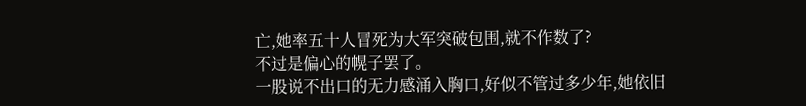亡,她率五十人冒死为大军突破包围,就不作数了?
不过是偏心的幌子罢了。
一股说不出口的无力感涌入胸口,好似不管过多少年,她依旧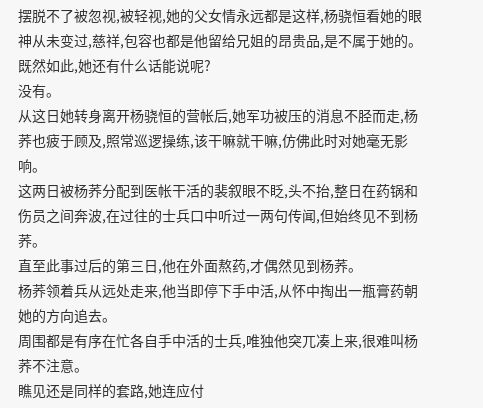摆脱不了被忽视,被轻视,她的父女情永远都是这样,杨骁恒看她的眼神从未变过,慈祥,包容也都是他留给兄姐的昂贵品,是不属于她的。
既然如此,她还有什么话能说呢?
没有。
从这日她转身离开杨骁恒的营帐后,她军功被压的消息不胫而走,杨荞也疲于顾及,照常巡逻操练,该干嘛就干嘛,仿佛此时对她毫无影响。
这两日被杨荞分配到医帐干活的裴叙眼不眨,头不抬,整日在药锅和伤员之间奔波,在过往的士兵口中听过一两句传闻,但始终见不到杨荞。
直至此事过后的第三日,他在外面熬药,才偶然见到杨荞。
杨荞领着兵从远处走来,他当即停下手中活,从怀中掏出一瓶膏药朝她的方向追去。
周围都是有序在忙各自手中活的士兵,唯独他突兀凑上来,很难叫杨荞不注意。
瞧见还是同样的套路,她连应付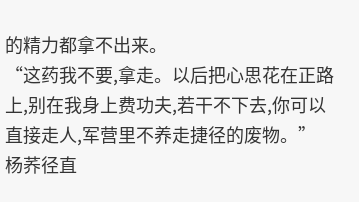的精力都拿不出来。
“这药我不要,拿走。以后把心思花在正路上,别在我身上费功夫,若干不下去,你可以直接走人,军营里不养走捷径的废物。”
杨荞径直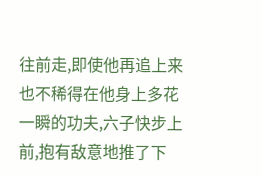往前走,即使他再追上来也不稀得在他身上多花一瞬的功夫,六子快步上前,抱有敌意地推了下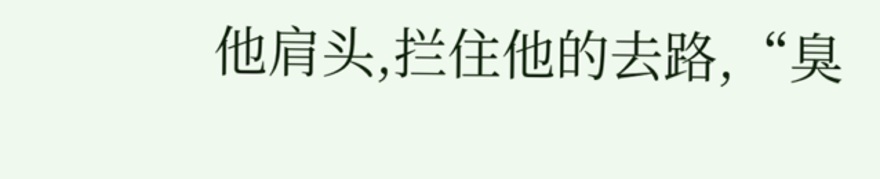他肩头,拦住他的去路,“臭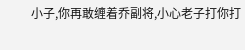小子,你再敢缠着乔副将,小心老子打你打